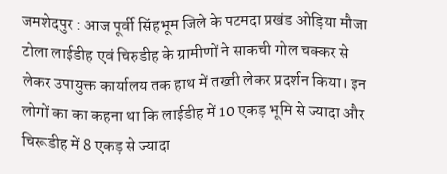जमशेदपुर : आज पूर्वी सिंहभूम जिले के पटमदा प्रखंड ओड़िया मौजा टोला लाईडीह एवं चिरुडीह के ग्रामीणों ने साकची गोल चक्कर से लेकर उपायुक्त कार्यालय तक हाथ में तख्ती लेकर प्रदर्शन किया। इन लोगों का का कहना था कि लाईडीह में 10 एकड़ भूमि से ज्यादा और चिरूडीह में 8 एकड़ से ज्यादा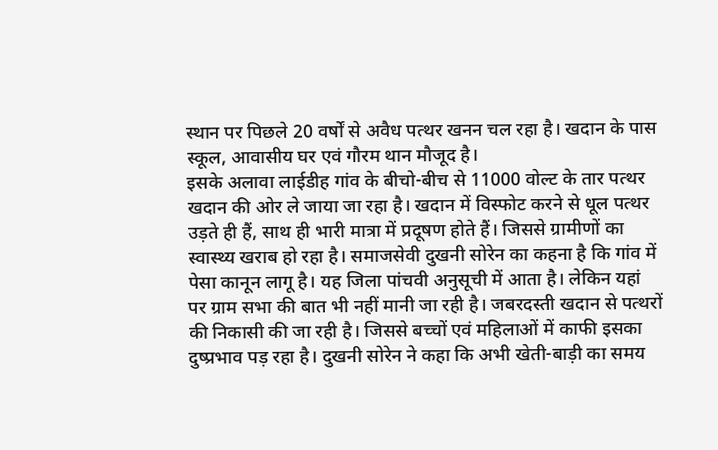स्थान पर पिछले 20 वर्षों से अवैध पत्थर खनन चल रहा है। खदान के पास स्कूल, आवासीय घर एवं गौरम थान मौजूद है।
इसके अलावा लाईडीह गांव के बीचो-बीच से 11000 वोल्ट के तार पत्थर खदान की ओर ले जाया जा रहा है। खदान में विस्फोट करने से धूल पत्थर उड़ते ही हैं, साथ ही भारी मात्रा में प्रदूषण होते हैं। जिससे ग्रामीणों का स्वास्थ्य खराब हो रहा है। समाजसेवी दुखनी सोरेन का कहना है कि गांव में पेसा कानून लागू है। यह जिला पांचवी अनुसूची में आता है। लेकिन यहां पर ग्राम सभा की बात भी नहीं मानी जा रही है। जबरदस्ती खदान से पत्थरों की निकासी की जा रही है। जिससे बच्चों एवं महिलाओं में काफी इसका दुष्प्रभाव पड़ रहा है। दुखनी सोरेन ने कहा कि अभी खेती-बाड़ी का समय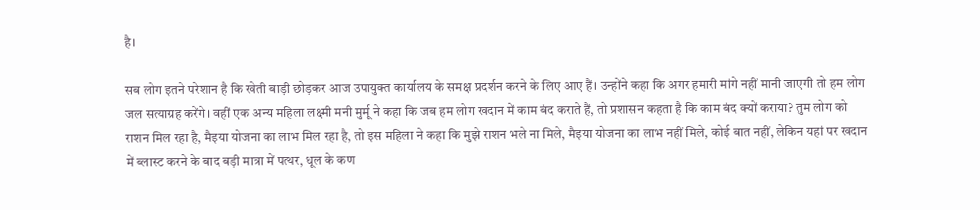है।

सब लोग इतने परेशान है कि खेती बाड़ी छोड़कर आज उपायुक्त कार्यालय के समक्ष प्रदर्शन करने के लिए आए हैं। उन्होंने कहा कि अगर हमारी मांगे नहीं मानी जाएगी तो हम लोग जल सत्याग्रह करेंगे। वहीं एक अन्य महिला लक्ष्मी मनी मुर्मू ने कहा कि जब हम लोग खदान में काम बंद कराते हैं, तो प्रशासन कहता है कि काम बंद क्यों कराया? तुम लोग को राशन मिल रहा है, मैइया योजना का लाभ मिल रहा है, तो इस महिला ने कहा कि मुझे राशन भले ना मिले, मैइया योजना का लाभ नहीं मिले, कोई बात नहीं, लेकिन यहां पर खदान में ब्लास्ट करने के बाद बड़ी मात्रा में पत्थर, धूल के कण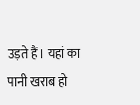उड़ते हैं। यहां का पानी खराब हो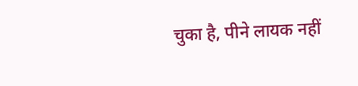चुका है, पीने लायक नहीं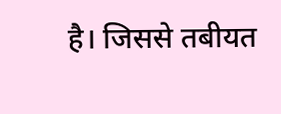है। जिससे तबीयत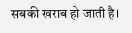सबकी खराब हो जाती है।